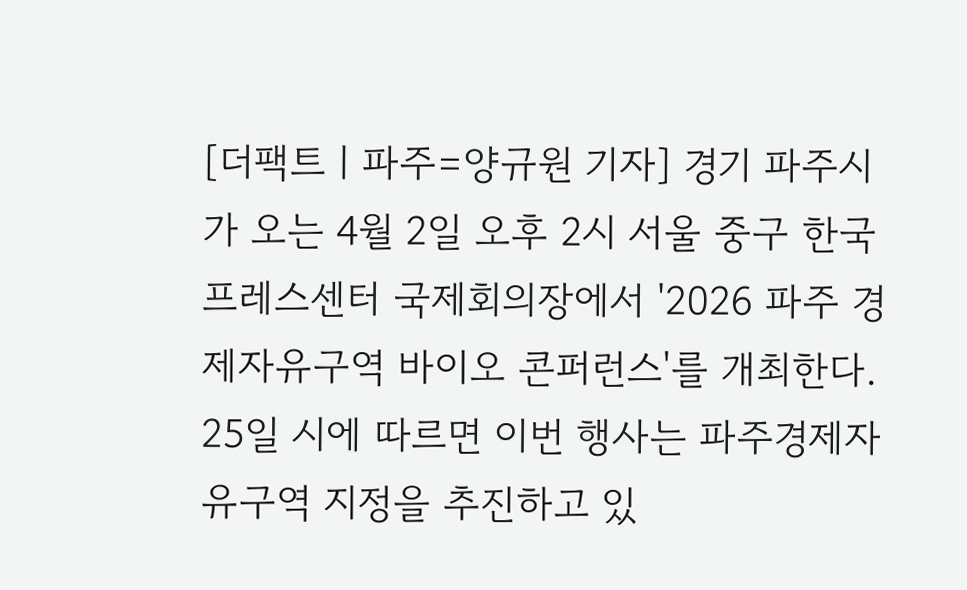[더팩트ㅣ파주=양규원 기자] 경기 파주시가 오는 4월 2일 오후 2시 서울 중구 한국프레스센터 국제회의장에서 '2026 파주 경제자유구역 바이오 콘퍼런스'를 개최한다.
25일 시에 따르면 이번 행사는 파주경제자유구역 지정을 추진하고 있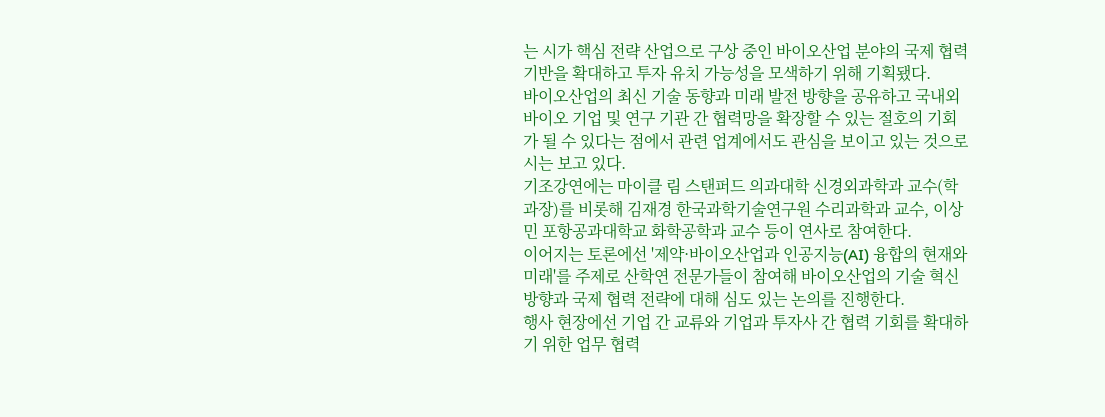는 시가 핵심 전략 산업으로 구상 중인 바이오산업 분야의 국제 협력 기반을 확대하고 투자 유치 가능성을 모색하기 위해 기획됐다.
바이오산업의 최신 기술 동향과 미래 발전 방향을 공유하고 국내외 바이오 기업 및 연구 기관 간 협력망을 확장할 수 있는 절호의 기회가 될 수 있다는 점에서 관련 업계에서도 관심을 보이고 있는 것으로 시는 보고 있다.
기조강연에는 마이클 림 스탠퍼드 의과대학 신경외과학과 교수(학과장)를 비롯해 김재경 한국과학기술연구원 수리과학과 교수, 이상민 포항공과대학교 화학공학과 교수 등이 연사로 참여한다.
이어지는 토론에선 '제약·바이오산업과 인공지능(AI) 융합의 현재와 미래'를 주제로 산학연 전문가들이 참여해 바이오산업의 기술 혁신 방향과 국제 협력 전략에 대해 심도 있는 논의를 진행한다.
행사 현장에선 기업 간 교류와 기업과 투자사 간 협력 기회를 확대하기 위한 업무 협력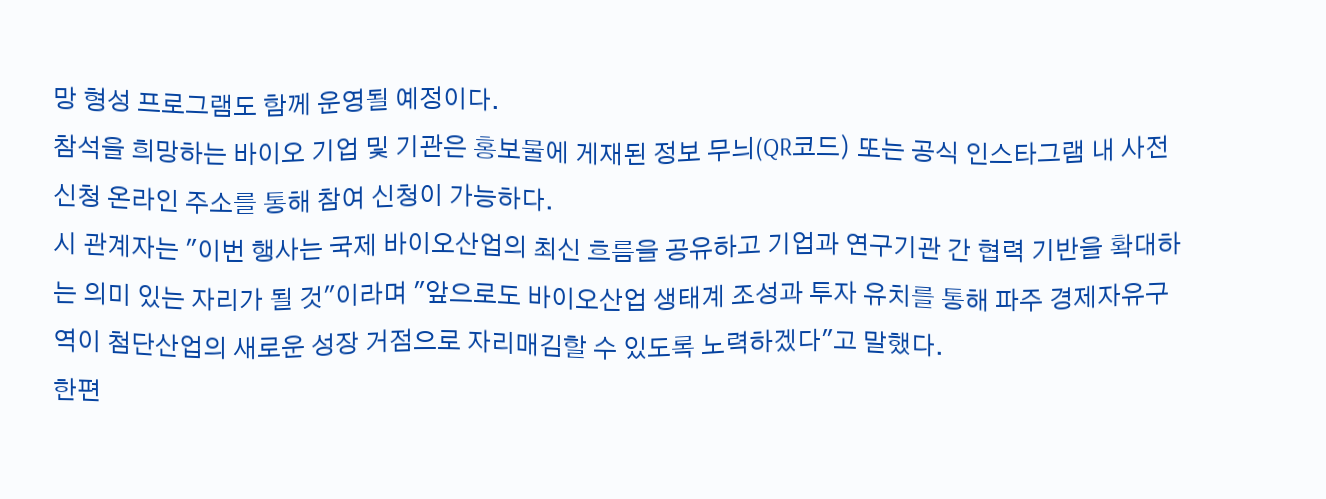망 형성 프로그램도 함께 운영될 예정이다.
참석을 희망하는 바이오 기업 및 기관은 홍보물에 게재된 정보 무늬(QR코드) 또는 공식 인스타그램 내 사전 신청 온라인 주소를 통해 참여 신청이 가능하다.
시 관계자는 "이번 행사는 국제 바이오산업의 최신 흐름을 공유하고 기업과 연구기관 간 협력 기반을 확대하는 의미 있는 자리가 될 것"이라며 "앞으로도 바이오산업 생태계 조성과 투자 유치를 통해 파주 경제자유구역이 첨단산업의 새로운 성장 거점으로 자리매김할 수 있도록 노력하겠다"고 말했다.
한편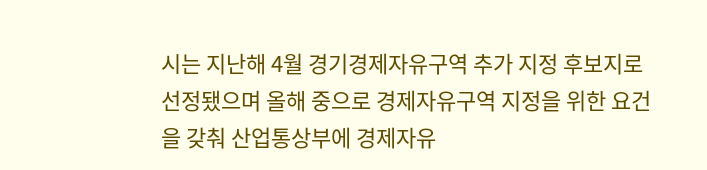시는 지난해 4월 경기경제자유구역 추가 지정 후보지로 선정됐으며 올해 중으로 경제자유구역 지정을 위한 요건을 갖춰 산업통상부에 경제자유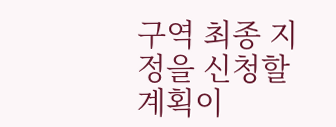구역 최종 지정을 신청할 계획이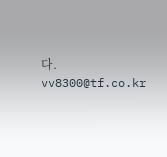다.
vv8300@tf.co.kr